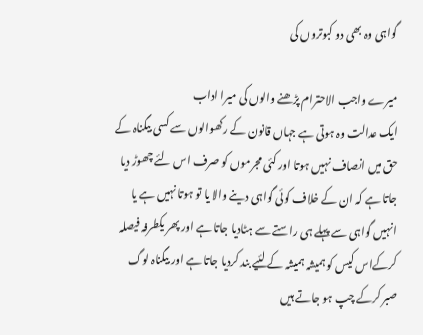گواہی وہ بھی دو کبوتروں کی

میرے واجب الاحترام پڑھنے والوں کی میرا اداب
ایک عدالت وہ ہوتی ہے جہاں قانون کے رکھوالوں سے کسی بیگناہ کے حق میں انصاف نہیں ہوتا اور کئی مجرموں کو صرف اس لئے چھوڑ دیا جاتا ہے کہ ان کے خلاف کوئی گواہی دینے والا یا تو ہوتا نہیں ہے یا انہیں گواہی سے پہلے ہی راستے سے ہٹادیا جاتا ہے اور پھر یکطرفہ فیصلہ کرکےاس کیس کو ہمیشہ ہمیشہ کے لئیے بند کردیا جاتا ہے اور بیگناہ لوگ صبر کرکے چپ ہو جاتے ہیں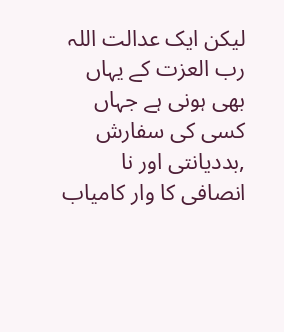لیکن ایک عدالت اللہ رب العزت کے یہاں بھی ہونی ہے جہاں کسی کی سفارش ,بددیانتی اور نا انصافی کا وار کامیاب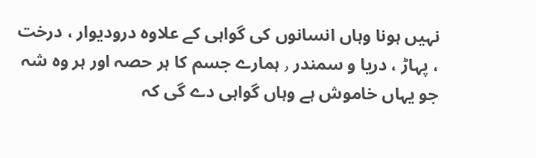نہیں ہونا وہاں انسانوں کی گواہی کے علاوہ درودیوار ، درخت ، پہاڑ ، دریا و سمندر ٫ ہمارے جسم کا ہر حصہ اور ہر وہ شہ جو یہاں خاموش ہے وہاں گواہی دے گی کہ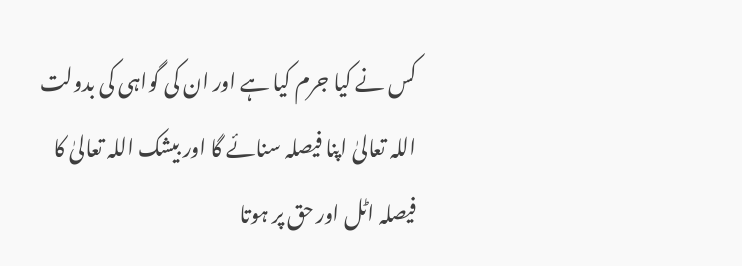کس نے کیا جرم کیا ہے اور ان کی گواہی کی بدولت اللہ تعالیٰ اپنا فیصلہ سنائے گا اور بیشک اللہ تعالیٰ کا فیصلہ اٹل اور حق پر ہوتا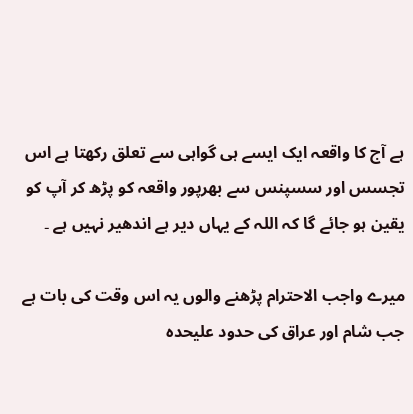ہے آج کا واقعہ ایک ایسے ہی گواہی سے تعلق رکھتا ہے اس تجسس اور سسپنس سے بھرپور واقعہ کو پڑھ کر آپ کو یقین ہو جائے گا کہ اللہ کے یہاں دیر ہے اندھیر نہیں ہے ۔

میرے واجب الاحترام پڑھنے والوں یہ اس وقت کی بات ہے جب شام اور عراق کی حدود علیحدہ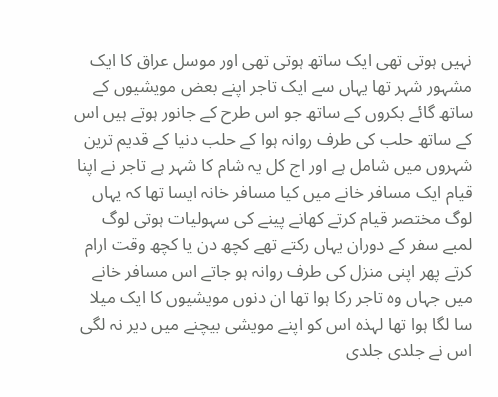نہیں ہوتی تھی ایک ساتھ ہوتی تھی اور موسل عراق کا ایک مشہور شہر تھا یہاں سے ایک تاجر اپنے بعض مویشیوں کے ساتھ گائے بکروں کے ساتھ جو اس طرح کے جانور ہوتے ہیں اس کے ساتھ حلب کی طرف روانہ ہوا کے حلب دنیا کے قدیم ترین شہروں میں شامل ہے اور اج کل یہ شام کا شہر ہے تاجر نے اپنا قیام ایک مسافر خانے میں کیا مسافر خانہ ایسا تھا کہ یہاں لوگ مختصر قیام کرتے کھانے پینے کی سہولیات ہوتی لوگ لمبے سفر کے دوران یہاں رکتے تھے کچھ دن یا کچھ وقت ارام کرتے پھر اپنی منزل کی طرف روانہ ہو جاتے اس مسافر خانے میں جہاں وہ تاجر رکا ہوا تھا ان دنوں مویشیوں کا ایک میلا سا لگا ہوا تھا لہذہ اس کو اپنے مویشی بیچنے میں دیر نہ لگی اس نے جلدی جلدی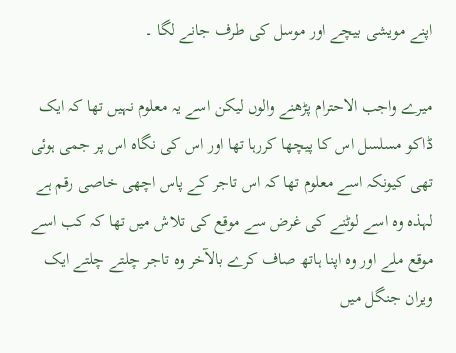اپنے مویشی بیچے اور موسل کی طرف جانے لگا ۔

میرے واجب الاحترام پڑھنے والوں لیکن اسے یہ معلوم نہیں تھا کہ ایک ڈاکو مسلسل اس کا پیچھا کررہا تھا اور اس کی نگاہ اس پر جمی ہوئی تھی کیونکہ اسے معلوم تھا کہ اس تاجر کے پاس اچھی خاصی رقم ہے لہذہ وہ اسے لوٹنے کی غرض سے موقع کی تلاش میں تھا کہ کب اسے موقع ملے اور وہ اپنا ہاتھ صاف کرے بالآخر وہ تاجر چلتے چلتے ایک ویران جنگل میں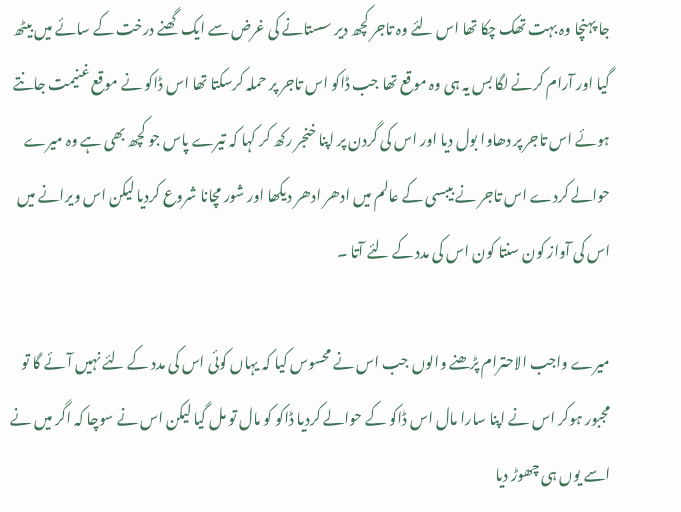جا پہنچا وہ بہت تھک چکا تھا اس لئے وہ تاجر کچھ دیر سستانے کی غرض سے ایک گھنے درخت کے سائے میں بیٹھ گیا اور آرام کرنے لگا بس یہ ہی وہ موقع تھا جب ڈاکو اس تاجر پر حملہ کرسکتا تھا اس ڈاکو نے موقع غنیمت جانتے ہوئے اس تاجر پر دھاوا بول دیا اور اس کی گردن پر اپنا خنجر رکھ کر کہا کہ تیرے پاس جو کچھ بھی ہے وہ میرے حوالے کردے اس تاجر نے بیبسی کے عالم میں ادھر ادھر دیکھا اور شور مچانا شروع کردیا لیکن اس ویرانے میں اس کی آواز کون سنتا کون اس کی مدد کے لئے آتا ۔

میرے واجب الاحترام پڑھنے والوں جب اس نے محسوس کیا کہ یہاں کوئی اس کی مدد کے لئے نہیں آئے گا تو مجبور ہوکر اس نے اپنا سارا مال اس ڈاکو کے حوالے کردیا ڈاکو کو مال تو مل گیا لیکن اس نے سوچا کہ اگر میں نے اسے یوں ہی چھوڑ دیا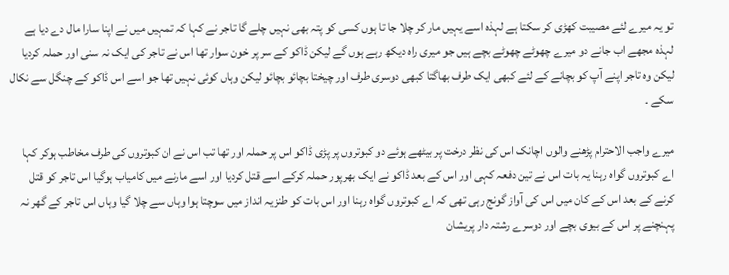تو یہ میرے لئے مصیبت کھڑی کر سکتا ہے لہذہ اسے یہیں مار کر چلا جا تا ہوں کسی کو پتہ بھی نہیں چلے گا تاجر نے کہا کہ تمہیں میں نے اپنا سارا مال دے دیا ہے لہذہ مجھے اب جانے دو میرے چھوٹے چھوٹے بچے ہیں جو میری راہ دیکھ رہے ہوں گے لیکن ڈاکو کے سر پر خون سوار تھا اس نے تاجر کی ایک نہ سنی اور حملہ کردیا لیکن وہ تاجر اپنے آپ کو بچانے کے لئے کبھی ایک طرف بھاگتا کبھی دوسری طرف اور چیختا بچائو بچائو لیکن وہاں کوئی نہیں تھا جو اسے اس ڈاکو کے چنگل سے نکال سکے ۔

میرے واجب الاحترام پڑھنے والوں اچانک اس کی نظر درخت پر بیٹھے ہوئے دو کبوتروں پر پڑی ڈاکو اس پر حملہ اور تھا تب اس نے ان کبوتروں کی طرف مخاطب ہوکر کہا اے کبوتروں گواہ رہنا یہ بات اس نے تین دفعہ کہی اور اس کے بعد ڈاکو نے ایک بھرپور حملہ کرکے اسے قتل کردیا اور اسے مارنے میں کامیاب ہوگیا اس تاجر کو قتل کرنے کے بعد اس کے کان میں اس کی آواز گونج رہی تھی کہ اے کبوتروں گواہ رہنا اور اس بات کو طنزیہ انداز میں سوچتا ہوا وہاں سے چلا گیا وہاں اس تاجر کے گھر نہ پہنچنے پر اس کے بیوی بچے اور دوسرے رشتہ دار پریشان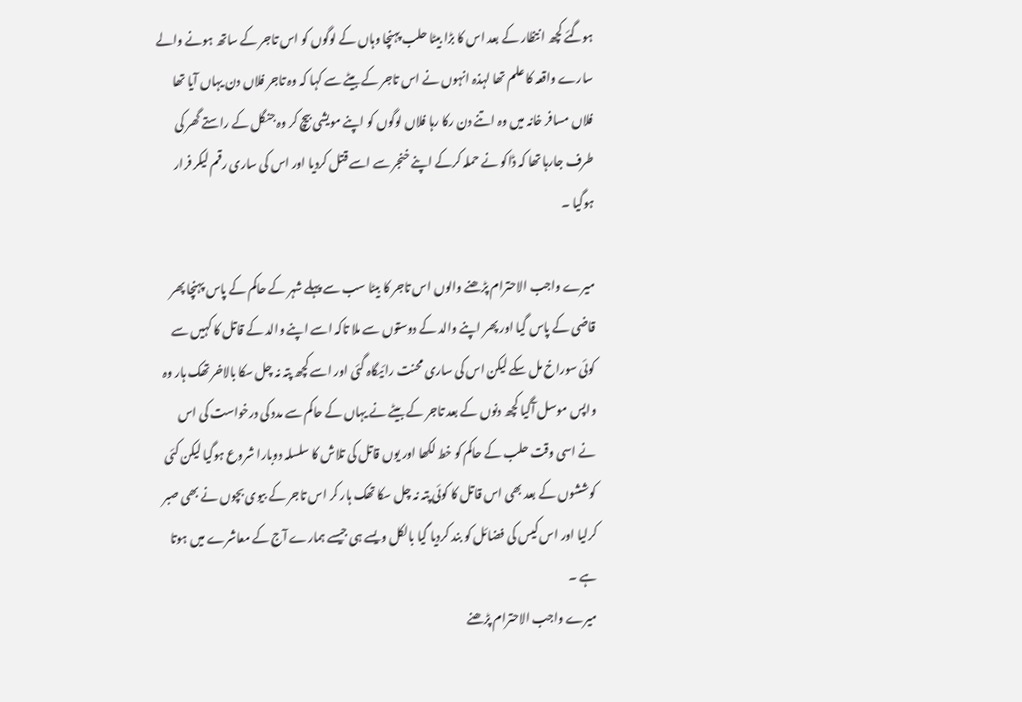ہوگئے کچھ انتظار کے بعد اس کا بڑا بیٹا حلب پہنچا وہاں کے لوگوں کو اس تاجر کے ساتھ ہونے والے سارے واقعہ کا علم تھا لہذہ انہوں نے اس تاجر کے بیٹے سے کہا کہ وہ تاجر فلاں دن یہاں آیا تھا فلاں مسافر خانہ میں وہ اتنے دن رکا رہا فلاں لوگوں کو اپنے مویشی بیچ کر وہ جنگل کے راستے گھر کی طرف جارہا تھا کہ ڈاکو نے حملہ کرکے اپنے خنجر سے اسے قتل کردیا اور اس کی ساری رقم لیکر فرار ہوگیا ۔

میرے واجب الاحترام پڑھنے والوں اس تاجر کا بیٹا سب سے پہلے شہر کے حاکم کے پاس پہنچا پھر قاضی کے پاس گیا اور پھر اپنے والد کے دوستوں سے ملا تاکہ اسے اپنے والد کے قاتل کا کہیں سے کوئی سوراخ مل سکے لیکن اس کی ساری محنت رائیگاہ گئی اور اسے کچھ پتہ نہ چل سکا بالاخر تھک ہار وہ واپس موسل آگیا کچھ دنوں کے بعد تاجر کے بیٹے نے یہاں کے حاکم سے مدد کی درخواست کی اس نے اسی وقت حلب کے حاکم کو خط لکھا اور یوں قاتل کی تلاش کا سلسلہ دوبارا شروع ہوگیا لیکن کئی کوششوں کے بعد بھی اس قاتل کا کوئی پتہ نہ چل سکا تھک ہار کر اس تاجر کے بیوی بچوں نے بھی صبر کرلیا اور اس کیس کی فضائل کو بند کردیا گیا بالکل ویسے ہی جیسے ہمارے آج کے معاشرے میں ہوتا ہے ۔
میرے واجب الاحترام پڑھنے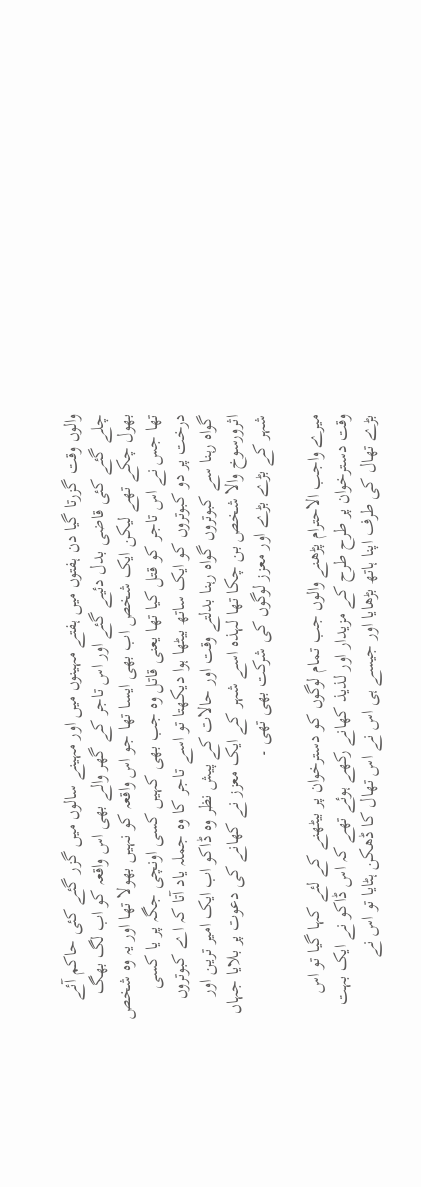والوں وقت گزرتا گیا دن ہفتوں میں ہفتے مہینوں میں اور مہینے سالوں میں گزر گئے کئی حاکم آئے چلے گئے کئی قاضی بدل دئیے گئے اور اس تاجر کے گھر والے بھی اس واقعہ کو اب لگ بھگ بھول چکے تھے لیکن ایک شخص اب بھی ایسا تھا جو اس واقعہ کو نہیں بھولا تھا اور یہ وہ شخص تھا جس نے اس تاجر کو قتل کیا تھا یعنی قاتل وہ جب بھی کہیں کسی اونچی جگہ پر یا کسی درخت پر دو کبوتروں کو ایک ساتھ بیٹھا ہوا دیکھتا تو اسے تاجر کا وہ جملہ یاد آتا کہ اے کبوتروں گواہ رہنا سے کبوتروں گواہ رہنا بدلتے وقت اور حالات کے پیش نظر وہ ڈاکو اب ایک امیر ترین اور اثرورسوخ والا شخص بن چکا تھا لہذہ اسے شہر کے ایک معزز نے کھانے کی دعوت پر بلایا جہاں شہر کے بڑے بڑے اور معزز لوگوں کی شرکت بھی تھی ۔

میرے واجب الاحترام پڑھنے والوں جب تمام لوگوں کو دسترخوان پر بیٹھنے کے لئے کہا گیا تو اس وقت دسترخوان پر طرح طرح کے مزیدار اور لذیذ کھانے رکھے ہوئے تھے کہ اس ڈاکو نے ایک بہت بڑے تھال کی طرف اپنا ہاتھ بڑھایا اور جیسے ہی اس نے اس تھال کا ڈھکن ہٹایا تو اس نے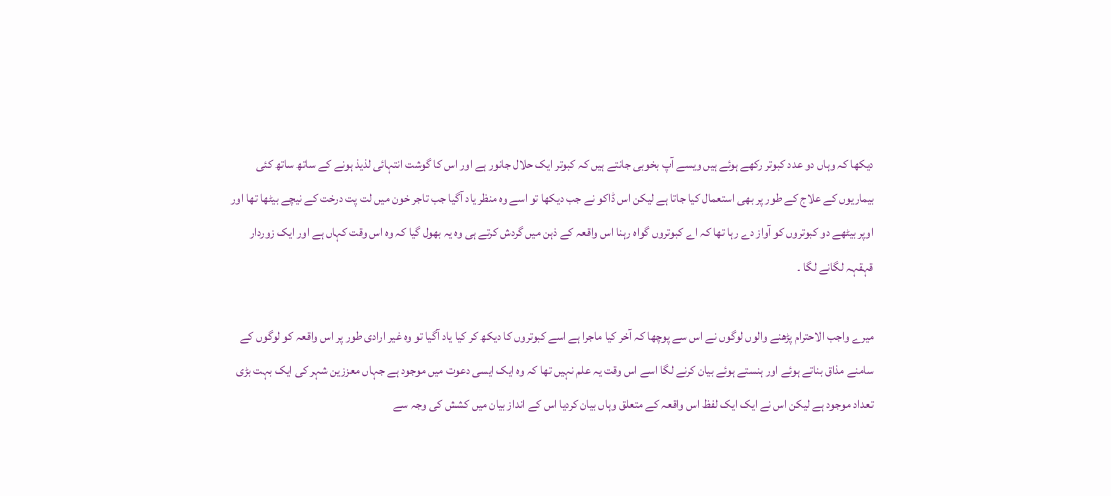دیکھا کہ وہاں دو عدد کبوتر رکھے ہوئے ہیں ویسے آپ بخوبی جانتے ہیں کہ کبوتر ایک حلال جانور ہے اور اس کا گوشت انتہائی لذیذ ہونے کے ساتھ ساتھ کئی بیماریوں کے علاج کے طور پر بھی استعمال کیا جاتا ہے لیکن اس ڈاکو نے جب دیکھا تو اسے وہ منظر یاد آگیا جب تاجر خون میں لت پت درخت کے نیچے بیٹھا تھا اور اوپر بیٹھے دو کبوتروں کو آواز دے رہا تھا کہ اے کبوتروں گواہ رہنا اس واقعہ کے ذہن میں گردش کرتے ہی وہ یہ بھول گیا کہ وہ اس وقت کہاں ہے اور ایک زوردار قہقہہ لگانے لگا ۔

میرے واجب الاحترام پڑھنے والوں لوگوں نے اس سے پوچھا کہ آخر کیا ماجرا ہے اسے کبوتروں کا دیکھ کر کیا یاد آگیا تو وہ غیر ارادی طور پر اس واقعہ کو لوگوں کے سامنے مذاق بناتے ہوئے اور ہنستے ہوئے بیان کرنے لگا اسے اس وقت یہ علم نہیں تھا کہ وہ ایک ایسی دعوت میں موجود ہے جہاں معززین شہر کی ایک بہت بڑی تعداد موجود ہے لیکن اس نے ایک ایک لفظ اس واقعہ کے متعلق وہاں بیان کردیا اس کے انداز بیان میں کشش کی وجہ سے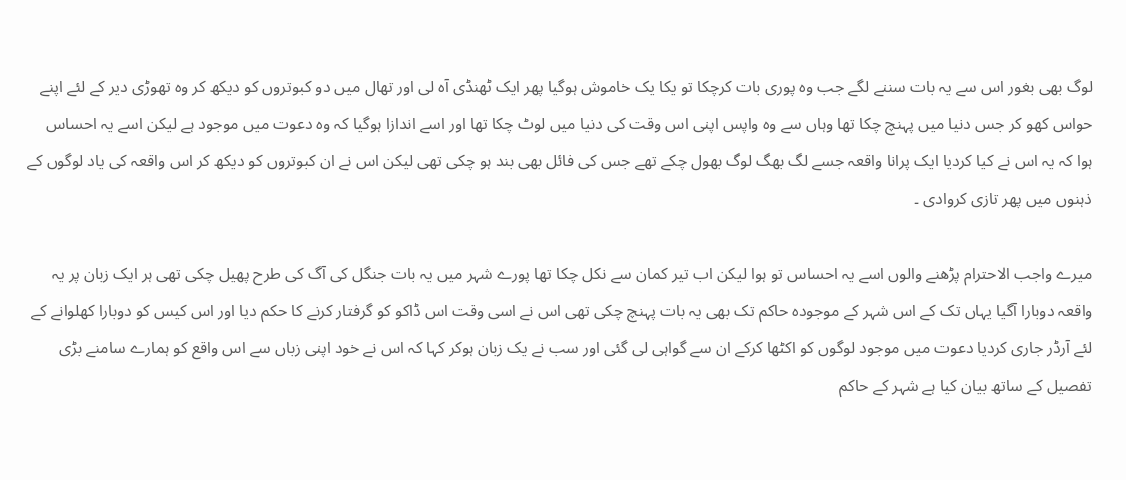لوگ بھی بغور اس سے یہ بات سننے لگے جب وہ پوری بات کرچکا تو یکا یک خاموش ہوگیا پھر ایک ٹھنڈی آہ لی اور تھال میں دو کبوتروں کو دیکھ کر وہ تھوڑی دیر کے لئے اپنے حواس کھو کر جس دنیا میں پہنچ چکا تھا وہاں سے وہ واپس اپنی اس وقت کی دنیا میں لوٹ چکا تھا اور اسے اندازا ہوگیا کہ وہ دعوت میں موجود ہے لیکن اسے یہ احساس ہوا کہ یہ اس نے کیا کردیا ایک پرانا واقعہ جسے لگ بھگ لوگ بھول چکے تھے جس کی فائل بھی بند ہو چکی تھی لیکن اس نے ان کبوتروں کو دیکھ کر اس واقعہ کی یاد لوگوں کے ذہنوں میں پھر تازی کروادی ۔

میرے واجب الاحترام پڑھنے والوں اسے یہ احساس تو ہوا لیکن اب تیر کمان سے نکل چکا تھا پورے شہر میں یہ بات جنگل کی آگ کی طرح پھیل چکی تھی ہر ایک زبان پر یہ واقعہ دوبارا آگیا یہاں تک کے اس شہر کے موجودہ حاکم تک بھی یہ بات پہنچ چکی تھی اس نے اسی وقت اس ڈاکو کو گرفتار کرنے کا حکم دیا اور اس کیس کو دوبارا کھلوانے کے لئے آرڈر جاری کردیا دعوت میں موجود لوگوں کو اکٹھا کرکے ان سے گواہی لی گئی اور سب نے یک زبان ہوکر کہا کہ اس نے خود اپنی زباں سے اس واقع کو ہمارے سامنے بڑی تفصیل کے ساتھ بیان کیا ہے شہر کے حاکم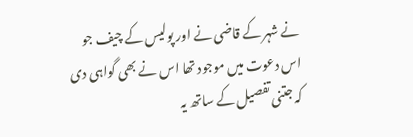نے شہر کے قاضی نے اور پولیس کے چیف جو اس دعوت میں موجود تھا اس نے بھی گواہی دی کہ جتنی تفصیل کے ساتھ یہ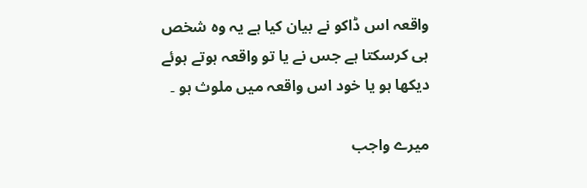واقعہ اس ڈاکو نے بیان کیا ہے یہ وہ شخص ہی کرسکتا ہے جس نے یا تو واقعہ ہوتے ہوئے دیکھا ہو یا خود اس واقعہ میں ملوث ہو ۔

میرے واجب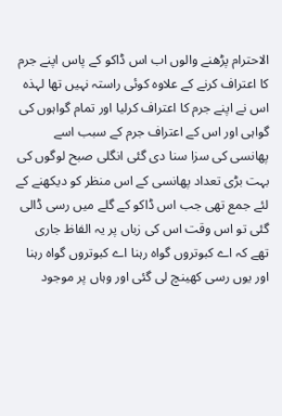الاحترام پڑھنے والوں اب اس ڈاکو کے پاس اپنے جرم کا اعتراف کرنے کے علاوہ کوئی راستہ نہیں تھا لہذہ اس نے اپنے جرم کا اعتراف کرلیا اور تمام گواہوں کی گواہی اور اس کے اعتراف جرم کے سبب اسے پھانسی کی سزا سنا دی گئی انگلی صبح لوگوں کی بہت بڑی تعداد پھانسی کے اس منظر کو دیکھنے کے لئے جمع تھی جب اس ڈاکو کے گلے میں رسی ڈالی گئی تو اس وقت اس کی زباں پر یہ الفاظ جاری تھے کہ اے کبوتروں گواہ رہنا اے کبوتروں گواہ رہنا اور یوں رسی کھینچ لی گئی اور وہاں پر موجود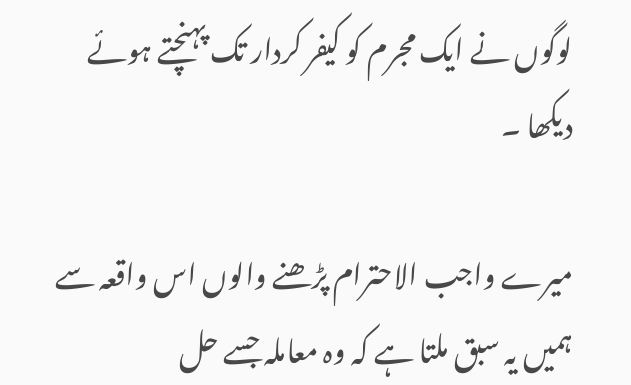لوگوں نے ایک مجرم کو کیفر کردار تک پہنچتے ہوئے دیکھا ۔

میرے واجب الاحترام پڑھنے والوں اس واقعہ سے ہمیں یہ سبق ملتا ہے کہ وہ معاملہ جسے حل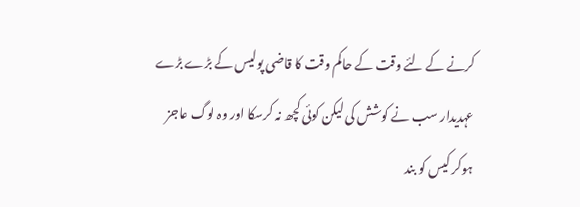کرنے کے لئے وقت کے حاکم وقت کا قاضی پولیس کے بڑے بڑے عہدیدار سب نے کوشش کی لیکن کوئی کچھ نہ کرسکا اور وہ لوگ عاجز ہوکر کیس کو بند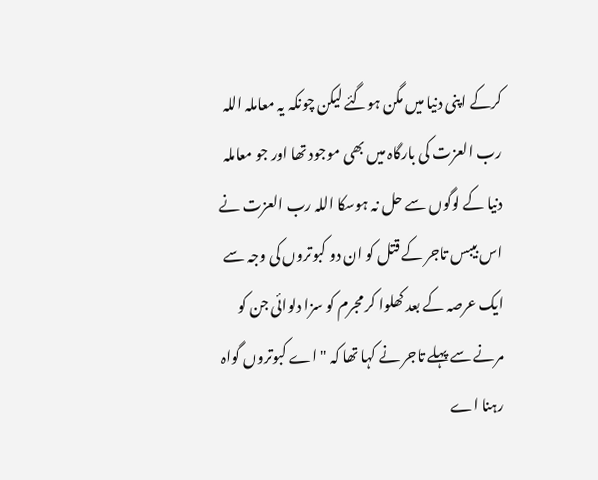کرکے اپنی دنیا میں مگن ہوگئے لیکن چونکہ یہ معاملہ اللہ رب العزت کی بارگاہ میں بھی موجود تھا اور جو معاملہ دنیا کے لوگوں سے حل نہ ہوسکا اللہ رب العزت نے اس بیبس تاجر کے قتل کو ان دو کبوتروں کی وجہ سے ایک عرصہ کے بعد کھلوا کر مجرم کو سزا دلوائی جن کو مرنے سے پہلے تاجر نے کہا تھا کہ " اے کبوتروں گواہ رہنا اے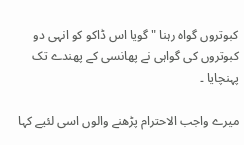کبوتروں گواہ رہنا " گویا اس ڈاکو کو انہی دو کبوتروں کی گواہی نے پھانسی کے پھندے تک پہنچایا ۔

میرے واجب الاحترام پڑھنے والوں اسی لئیے کہا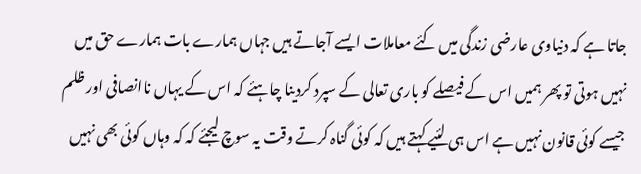جاتا ہے کہ دنیاوی عارضی زندگی میں کئے معاملات ایسے آجاتے ہیں جہاں ہمارے بات ہمارے حق میں نہیں ہوتی تو پھر ہمیں اس کے فیصلے کو باری تعالی کے سپرد کردینا چاہئے کہ اس کے یہاں ناانصافی اور ظلم جیسے کوئی قانون نہیں ہے اس ہی لئیے کہتے ہیں کہ کوئی گناہ کرتے وقت یہ سوچ لیجئے کہ کہ وہاں کوئی بھی نہیں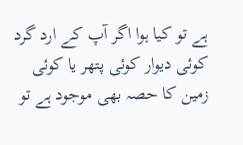ہے تو کیا ہوا اگر آپ کے ارد گرد کوئی دیوار کوئی پتھر یا کوئی زمین کا حصہ بھی موجود ہے تو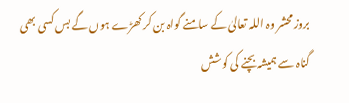بروز محشر وہ اللہ تعالیٰ کے سامنے گواہ بن کر کھڑے ہوں گے بس کسی بھی گناہ سے ہمیشہ بچنے کی کوشش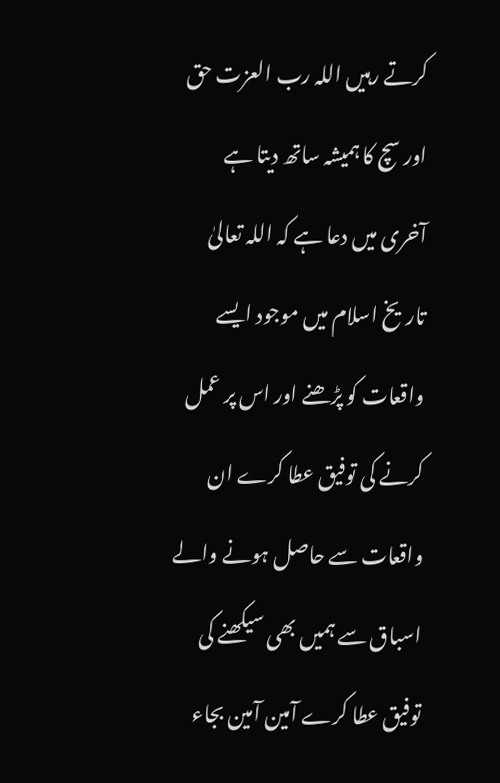کرتے رہیں اللہ رب العزت حق اور سچ کا ہمیشہ ساتھ دیتا ہے آخری میں دعا ہے کہ اللہ تعالیٰ تاریخ اسلام میں موجود ایسے واقعات کو پڑھنے اور اس پر عمل کرنے کی توفیق عطا کرے ان واقعات سے حاصل ہونے والے اسباق سے ہمیں بھی سیکھنے کی توفیق عطا کرے آمین آمین بجاء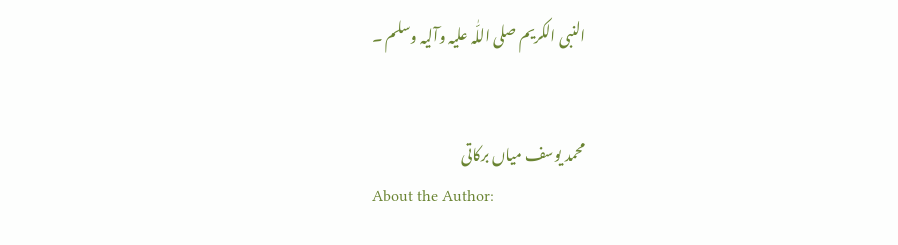النبی الکریم صلی اللّٰہ علیہ وآلیہ وسلم ۔


محمد یوسف میاں برکاتی
About the Author: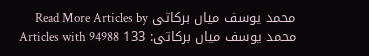محمد یوسف میاں برکاتی Read More Articles by محمد یوسف میاں برکاتی: 133 Articles with 94988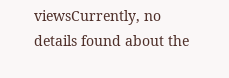viewsCurrently, no details found about the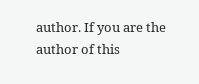author. If you are the author of this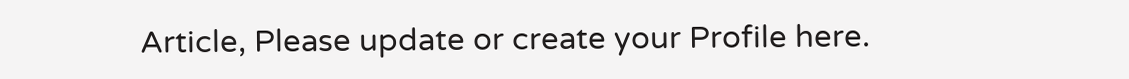Article, Please update or create your Profile here.